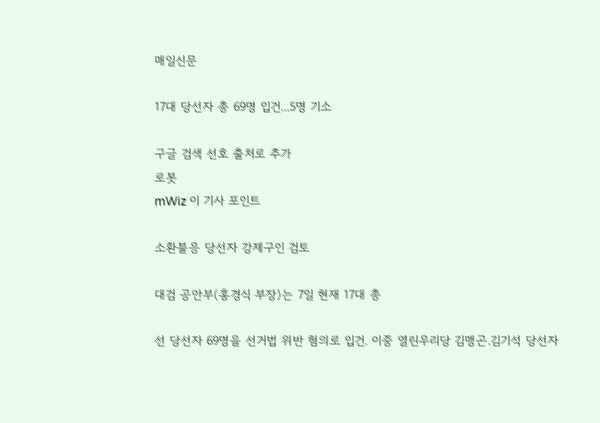매일신문

17대 당선자 총 69명 입건...5명 기소

구글 검색 선호 출처로 추가
로봇
mWiz 이 기사 포인트

소환불응 당선자 강제구인 검토

대검 공안부(홍경식 부장)는 7일 현재 17대 총

선 당선자 69명을 선거법 위반 혐의로 입건. 이중 열린우리당 김맹곤.김기석 당선자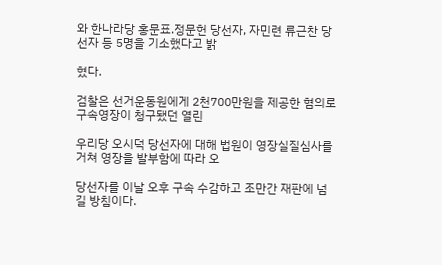와 한나라당 홍문표.정문헌 당선자, 자민련 류근찬 당선자 등 5명을 기소했다고 밝

혔다.

검찰은 선거운동원에게 2천700만원을 제공한 혐의로 구속영장이 청구됐던 열린

우리당 오시덕 당선자에 대해 법원이 영장실질심사를 거쳐 영장을 발부함에 따라 오

당선자를 이날 오후 구속 수감하고 조만간 재판에 넘길 방침이다.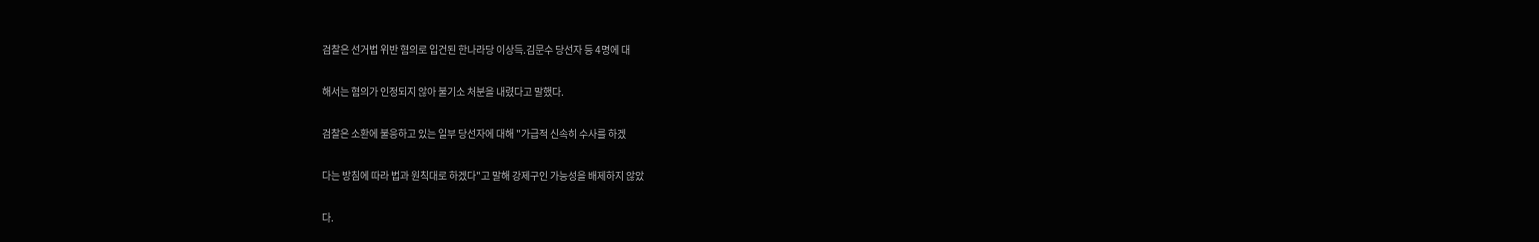검찰은 선거법 위반 혐의로 입건된 한나라당 이상득.김문수 당선자 등 4명에 대

해서는 혐의가 인정되지 않아 불기소 처분을 내렸다고 말했다.

검찰은 소환에 불응하고 있는 일부 당선자에 대해 "가급적 신속히 수사를 하겠

다는 방침에 따라 법과 원칙대로 하겠다"고 말해 강제구인 가능성을 배제하지 않았

다.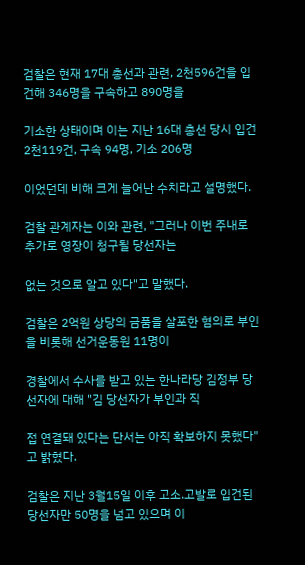검찰은 현재 17대 총선과 관련, 2천596건을 입건해 346명을 구속하고 890명을

기소한 상태이며 이는 지난 16대 총선 당시 입건 2천119건, 구속 94명, 기소 206명

이었던데 비해 크게 늘어난 수치라고 설명했다.

검찰 관계자는 이와 관련, "그러나 이번 주내로 추가로 영장이 청구될 당선자는

없는 것으로 알고 있다"고 말했다.

검찰은 2억원 상당의 금품을 살포한 혐의로 부인을 비롯해 선거운동원 11명이

경찰에서 수사를 받고 있는 한나라당 김정부 당선자에 대해 "김 당선자가 부인과 직

접 연결돼 있다는 단서는 아직 확보하지 못했다"고 밝혔다.

검찰은 지난 3월15일 이후 고소.고발로 입건된 당선자만 50명을 넘고 있으며 이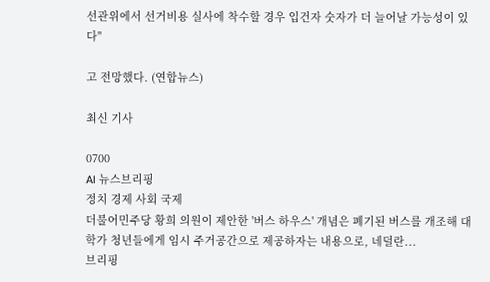선관위에서 선거비용 실사에 착수할 경우 입건자 숫자가 더 늘어날 가능성이 있다"

고 전망했다. (연합뉴스)

최신 기사

0700
AI 뉴스브리핑
정치 경제 사회 국제
더불어민주당 황희 의원이 제안한 '버스 하우스' 개념은 폐기된 버스를 개조해 대학가 청년들에게 임시 주거공간으로 제공하자는 내용으로, 네덜란...
브리핑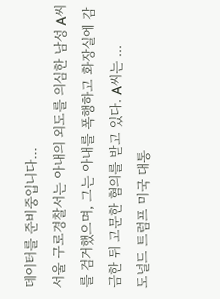데이터를 준비중입니다...
서울 구로경찰서는 아내의 외도를 의심한 남성 A씨를 검거했으며, 그는 아내를 폭행하고 화장실에 감금한 뒤 고문한 혐의를 받고 있다. A씨는 ...
도널드 트럼프 미국 대통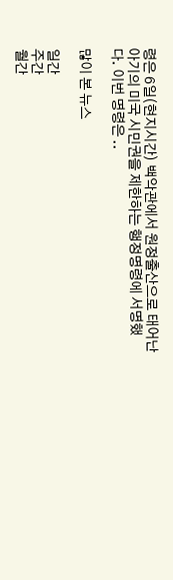령은 6일(현지시간) 백악관에서 원정출산으로 태어난 아기의 미국 시민권을 제한하는 행정명령에 서명했다. 이번 명령은 ..

많이 본 뉴스

일간
주간
월간